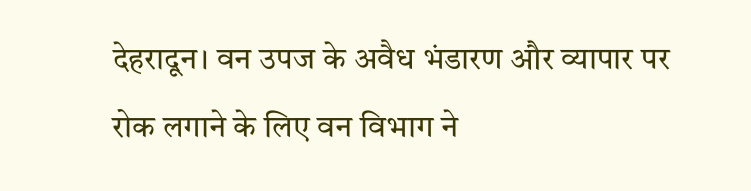देहरादून। वन उपज के अवैध भंडारण और व्यापार पर रोक लगाने के लिए वन विभाग ने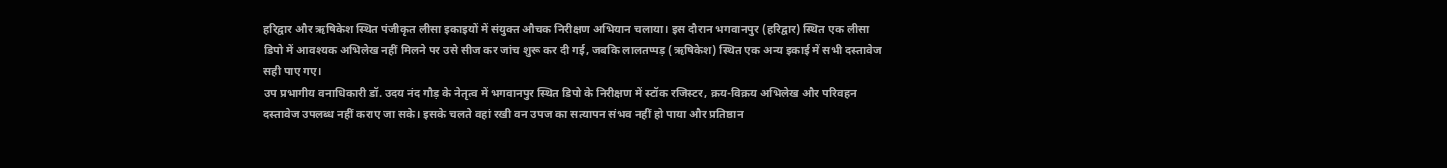हरिद्वार और ऋषिकेश स्थित पंजीकृत लीसा इकाइयों में संयुक्त औचक निरीक्षण अभियान चलाया। इस दौरान भगवानपुर (हरिद्वार) स्थित एक लीसा डिपो में आवश्यक अभिलेख नहीं मिलने पर उसे सीज कर जांच शुरू कर दी गई, जबकि लालतप्पड़ (ऋषिकेश) स्थित एक अन्य इकाई में सभी दस्तावेज सही पाए गए।
उप प्रभागीय वनाधिकारी डॉ. उदय नंद गौड़ के नेतृत्व में भगवानपुर स्थित डिपो के निरीक्षण में स्टॉक रजिस्टर, क्रय-विक्रय अभिलेख और परिवहन दस्तावेज उपलब्ध नहीं कराए जा सके। इसके चलते वहां रखी वन उपज का सत्यापन संभव नहीं हो पाया और प्रतिष्ठान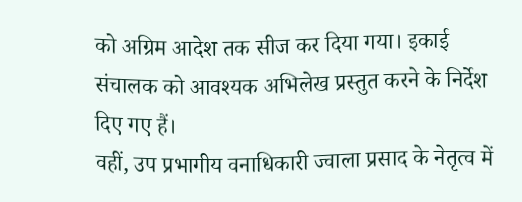को अग्रिम आदेश तक सीज कर दिया गया। इकाई संचालक को आवश्यक अभिलेख प्रस्तुत करने के निर्देश दिए गए हैं।
वहीं, उप प्रभागीय वनाधिकारी ज्वाला प्रसाद के नेतृत्व में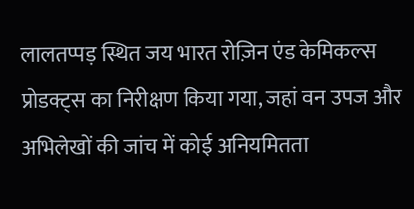लालतप्पड़ स्थित जय भारत रोज़िन एंड केमिकल्स प्रोडक्ट्स का निरीक्षण किया गया, जहां वन उपज और अभिलेखों की जांच में कोई अनियमितता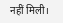नहीं मिली।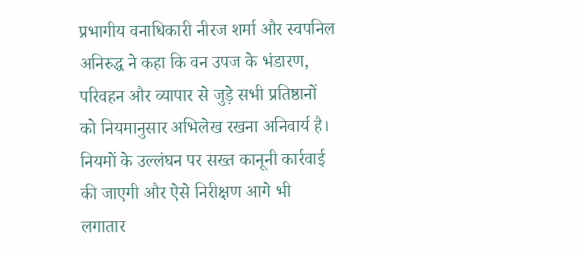प्रभागीय वनाधिकारी नीरज शर्मा और स्वपनिल अनिरुद्ध ने कहा कि वन उपज के भंडारण, परिवहन और व्यापार से जुड़े सभी प्रतिष्ठानों को नियमानुसार अभिलेख रखना अनिवार्य है। नियमों के उल्लंघन पर सख्त कानूनी कार्रवाई की जाएगी और ऐसे निरीक्षण आगे भी लगातार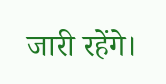जारी रहेंगे।